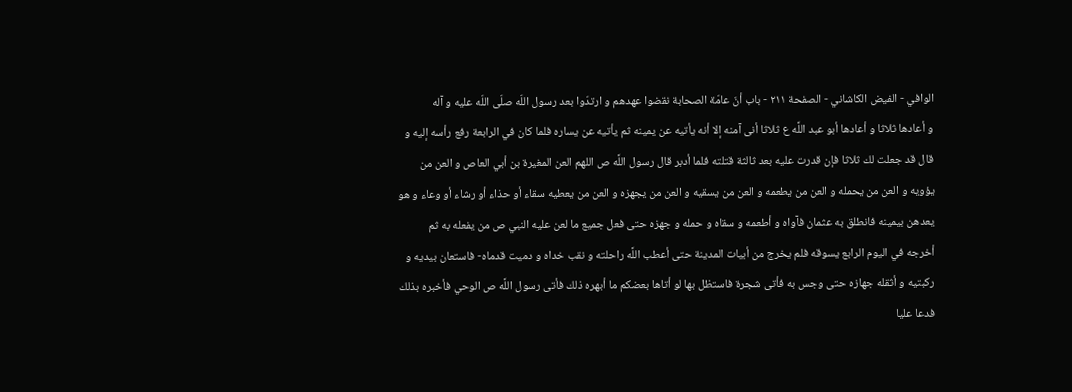الوافي - الفيض الكاشاني - الصفحة ٢١١ - باب أنّ عامّة الصحابة نقضوا عهدهم و ارتدّوا بعد رسول اللّه صلّى اللّه عليه و آله
و أعادها ثلاثا و أعادها أبو عبد اللَّه ع ثلاثا أنى آمنه إلا أنه يأتيه عن يمينه ثم يأتيه عن يساره فلما كان في الرابعة رفع رأسه إليه و قال قد جعلت لك ثلاثا فإن قدرت عليه بعد ثالثة قتلته فلما أدبر قال رسول اللَّه ص اللهم العن المغيرة بن أبي العاص و العن من يؤويه و العن من يحمله و العن من يطعمه و العن من يسقيه و العن من يجهزه و العن من يعطيه سقاء أو حذاء أو رشاء أو وعاء و هو يعدهن بيمينه فانطلق به عثمان فآواه و أطعمه و سقاه و حمله و جهزه حتى فعل جميع ما لعن عليه النبي ص من يفعله به ثم أخرجه في اليوم الرابع يسوقه فلم يخرج من أبيات المدينة حتى أعطب اللَّه راحلته و نقب خداه و دميت قدماه- فاستعان بيديه و ركبتيه و أثقله جهازه حتى وجس به فأتى شجرة فاستظل بها لو أتاها بعضكم ما أبهره ذلك فأتى رسول اللَّه ص الوحي فأخبره بذلك فدعا عليا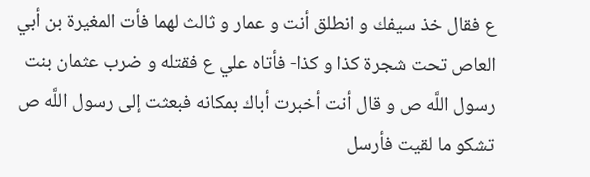ع فقال خذ سيفك و انطلق أنت و عمار و ثالث لهما فأت المغيرة بن أبي العاص تحت شجرة كذا و كذا- فأتاه علي ع فقتله و ضرب عثمان بنت رسول اللَّه ص و قال أنت أخبرت أباك بمكانه فبعثت إلى رسول اللَّه ص تشكو ما لقيت فأرسل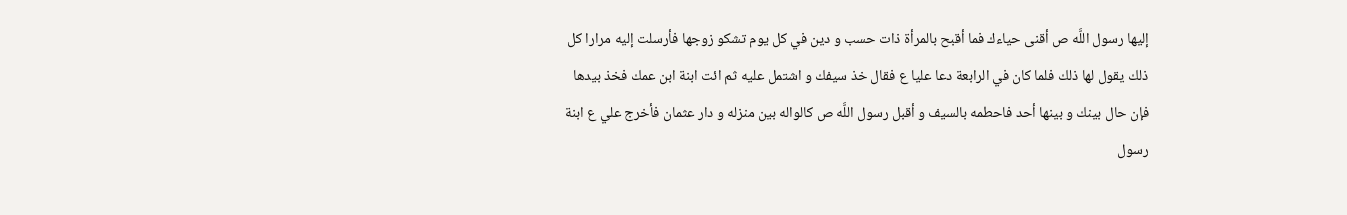إليها رسول اللَّه ص أقنى حياءك فما أقبح بالمرأة ذات حسب و دين في كل يوم تشكو زوجها فأرسلت إليه مرارا كل ذلك يقول لها ذلك فلما كان في الرابعة دعا عليا ع فقال خذ سيفك و اشتمل عليه ثم ائت ابنة ابن عمك فخذ بيدها فإن حال بينك و بينها أحد فاحطمه بالسيف و أقبل رسول اللَّه ص كالواله بين منزله و دار عثمان فأخرج علي ع ابنة رسول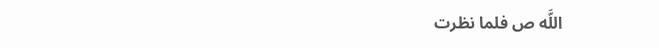اللَّه ص فلما نظرت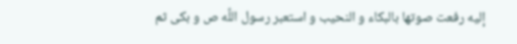إليه رفعت صوتها بالبكاء و النحيب و استعبر رسول اللَّه ص و بكى ثم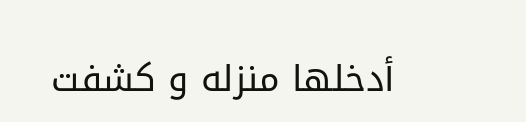أدخلها منزله و كشفت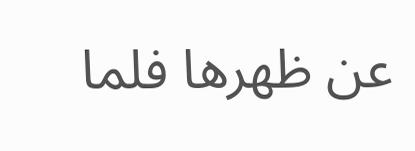عن ظهرها فلما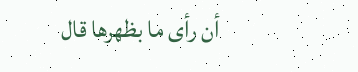أن رأى ما بظهرها قال